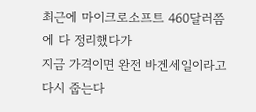최근에 마이크로소프트 460달러쯤에 다 정리했다가
지금 가격이면 완전 바겐세일이라고 다시 줍는다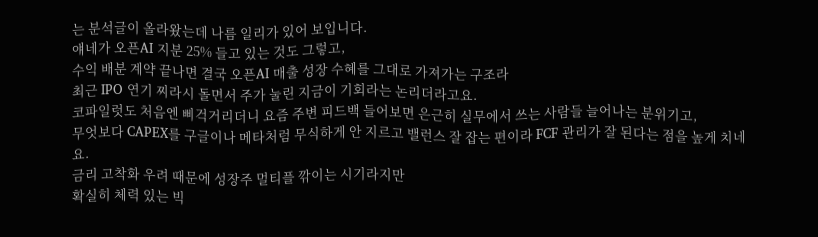는 분석글이 올라왔는데 나름 일리가 있어 보입니다.
얘네가 오픈AI 지분 25% 들고 있는 것도 그렇고,
수익 배분 계약 끝나면 결국 오픈AI 매출 성장 수혜를 그대로 가져가는 구조라
최근 IPO 연기 찌라시 돌면서 주가 눌린 지금이 기회라는 논리더라고요.
코파일럿도 처음엔 삐걱거리더니 요즘 주변 피드백 들어보면 은근히 실무에서 쓰는 사람들 늘어나는 분위기고,
무엇보다 CAPEX를 구글이나 메타처럼 무식하게 안 지르고 밸런스 잘 잡는 편이라 FCF 관리가 잘 된다는 점을 높게 치네요.
금리 고착화 우려 때문에 성장주 멀티플 깎이는 시기라지만
확실히 체력 있는 빅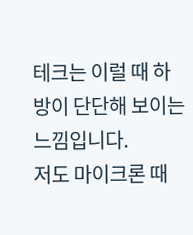테크는 이럴 때 하방이 단단해 보이는 느낌입니다.
저도 마이크론 때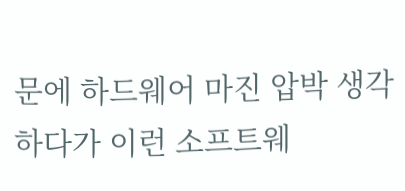문에 하드웨어 마진 압박 생각하다가 이런 소프트웨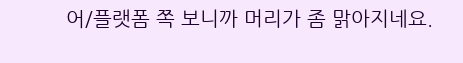어/플랫폼 쪽 보니까 머리가 좀 맑아지네요.